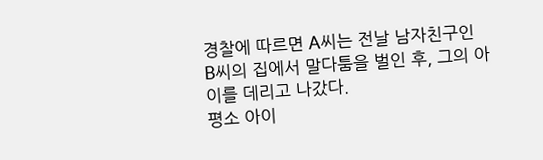경찰에 따르면 A씨는 전날 남자친구인 B씨의 집에서 말다툼을 벌인 후, 그의 아이를 데리고 나갔다.
평소 아이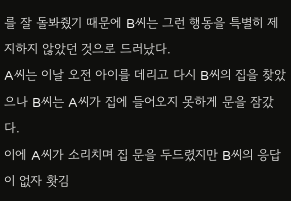를 잘 돌봐줬기 때문에 B씨는 그런 행동을 특별히 제지하지 않았던 것으로 드러났다.
A씨는 이날 오전 아이를 데리고 다시 B씨의 집을 찾았으나 B씨는 A씨가 집에 들어오지 못하게 문을 잠갔다.
이에 A씨가 소리치며 집 문을 두드렸지만 B씨의 응답이 없자 홧김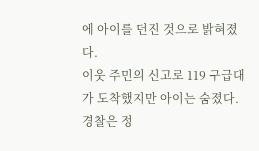에 아이를 던진 것으로 밝혀졌다.
이웃 주민의 신고로 119 구급대가 도착했지만 아이는 숨졌다.
경찰은 정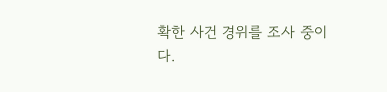확한 사건 경위를 조사 중이다.